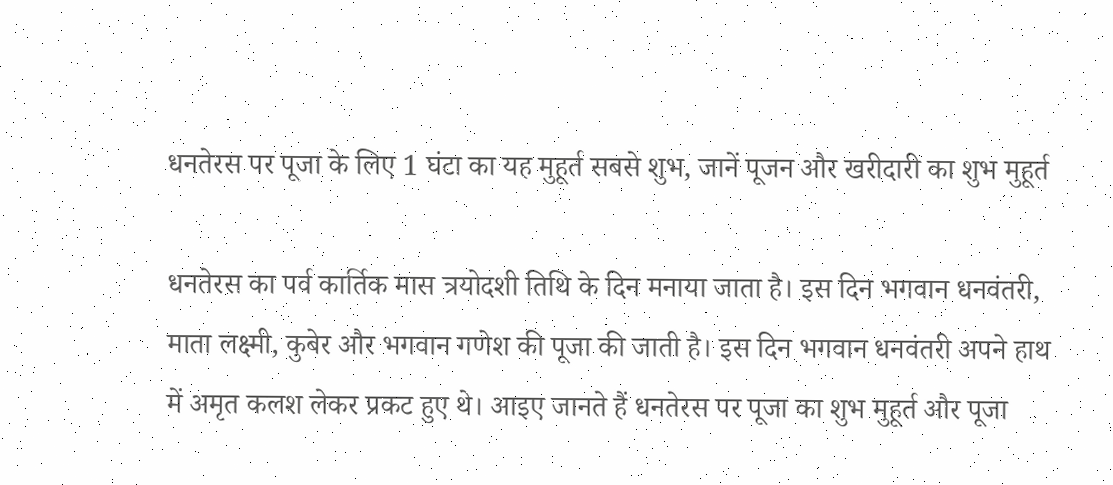धनतेरस पर पूजा के लिए 1 घंटा का यह मुहूर्त सबसे शुभ, जानें पूजन और खरीदारी का शुभ मुहूर्त

धनतेरस का पर्व कार्तिक मास त्रयोदशी तिथि के दिन मनाया जाता है। इस दिन भगवान धनवंतरी, माता लक्ष्मी, कुबेर और भगवान गणेश की पूजा की जाती है। इस दिन भगवान धनवंतरी अपने हाथ में अमृत कलश लेकर प्रकट हुए थे। आइए जानते हैं धनतेरस पर पूजा का शुभ मुहूर्त और पूजा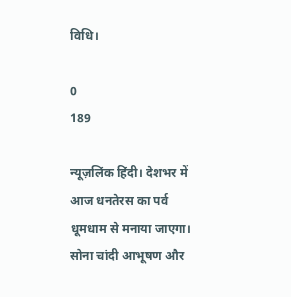विधि।

0
189

न्यूज़लिंक हिंदी। देशभर में आज धनतेरस का पर्व धूमधाम से मनाया जाएगा। सोना चांदी आभूषण और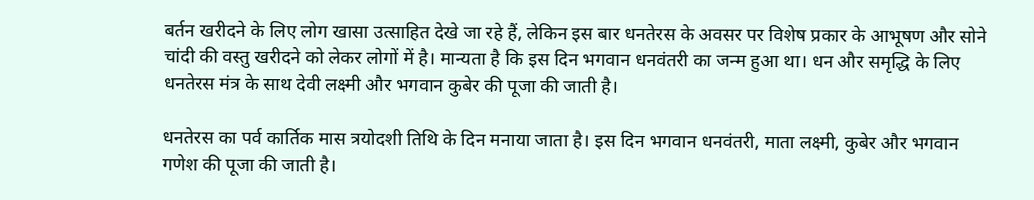बर्तन खरीदने के लिए लोग खासा उत्साहित देखे जा रहे हैं, लेकिन इस बार धनतेरस के अवसर पर विशेष प्रकार के आभूषण और सोने चांदी की वस्तु खरीदने को लेकर लोगों में है। मान्यता है कि इस दिन भगवान धनवंतरी का जन्म हुआ था। धन और समृद्धि के लिए धनतेरस मंत्र के साथ देवी लक्ष्मी और भगवान कुबेर की पूजा की जाती है।

धनतेरस का पर्व कार्तिक मास त्रयोदशी तिथि के दिन मनाया जाता है। इस दिन भगवान धनवंतरी, माता लक्ष्मी, कुबेर और भगवान गणेश की पूजा की जाती है।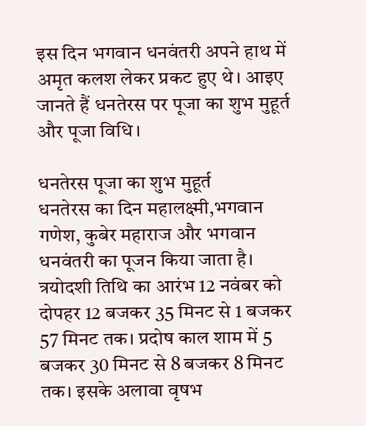इस दिन भगवान धनवंतरी अपने हाथ में अमृत कलश लेकर प्रकट हुए थे। आइए जानते हैं धनतेरस पर पूजा का शुभ मुहूर्त और पूजा विधि।

धनतेरस पूजा का शुभ मुहूर्त
धनतेरस का दिन महालक्ष्मी,भगवान गणेश, कुबेर महाराज और भगवान धनवंतरी का पूजन किया जाता है।
त्रयोदशी तिथि का आरंभ 12 नवंबर को दोपहर 12 बजकर 35 मिनट से 1 बजकर 57 मिनट तक। प्रदोष काल शाम में 5 बजकर 30 मिनट से 8 बजकर 8 मिनट तक। इसके अलावा वृषभ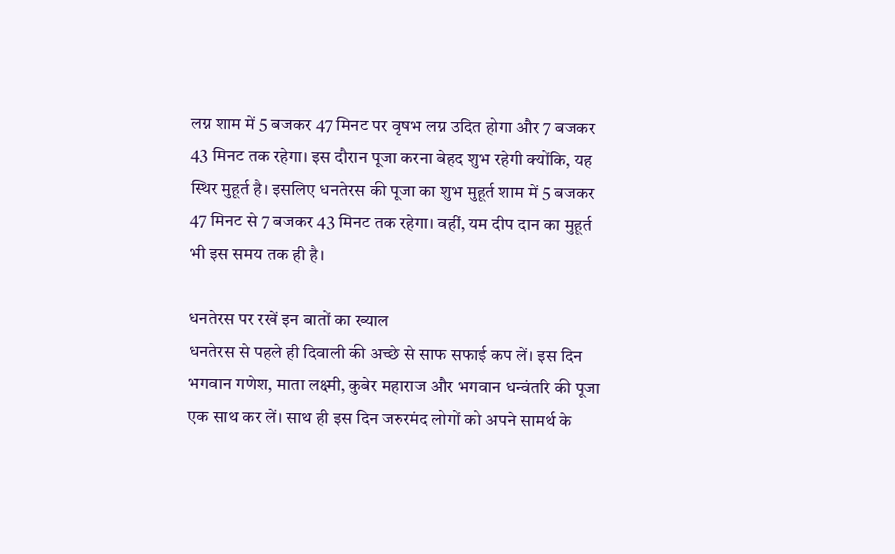लग्न शाम में 5 बजकर 47 मिनट पर वृषभ लग्न उदित होगा और 7 बजकर 43 मिनट तक रहेगा। इस दौरान पूजा करना बेहद शुभ रहेगी क्योंकि, यह स्थिर मुहूर्त है। इसलिए धनतेरस की पूजा का शुभ मुहूर्त शाम में 5 बजकर 47 मिनट से 7 बजकर 43 मिनट तक रहेगा। वहीं, यम दीप दान का मुहूर्त भी इस समय तक ही है।

धनतेरस पर रखें इन बातों का ख्याल
धनतेरस से पहले ही दिवाली की अच्छे से साफ सफाई कप लें। इस दिन भगवान गणेश, माता लक्ष्मी, कुबेर महाराज और भगवान धन्वंतरि की पूजा एक साथ कर लें। साथ ही इस दिन जरुरमंद लोगों को अपने सामर्थ के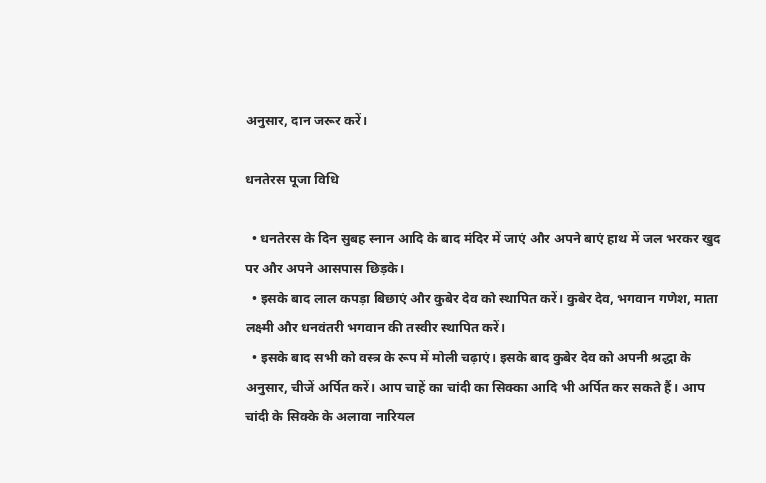अनुसार, दान जरूर करें।

धनतेरस पूजा विधि

  • धनतेरस के दिन सुबह स्नान आदि के बाद मंदिर में जाएं और अपने बाएं हाथ में जल भरकर खुद पर और अपने आसपास छिड़के।
  • इसके बाद लाल कपड़ा बिछाएं और कुबेर देव को स्थापित करें। कुबेर देव, भगवान गणेश, माता लक्ष्मी और धनवंतरी भगवान की तस्वीर स्थापित करें।
  • इसके बाद सभी को वस्त्र के रूप में मोली चढ़ाएं। इसके बाद कुबेर देव को अपनी श्रद्धा के अनुसार, चीजें अर्पित करें। आप चाहें का चांदी का सिक्का आदि भी अर्पित कर सकते हैं। आप चांदी के सिक्के के अलावा नारियल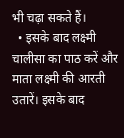भी चढ़ा सकते हैं।
  • इसके बाद लक्ष्मी चालीसा का पाठ करें और माता लक्ष्मी की आरती उतारें। इसके बाद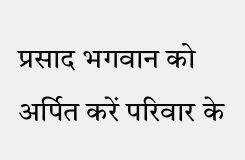प्रसाद भगवान को अर्पित करें परिवार के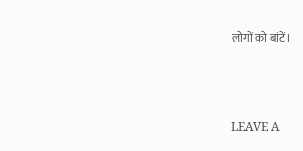लोगों को बांटें।



LEAVE A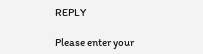REPLY

Please enter your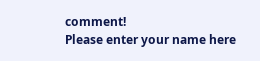comment!
Please enter your name here